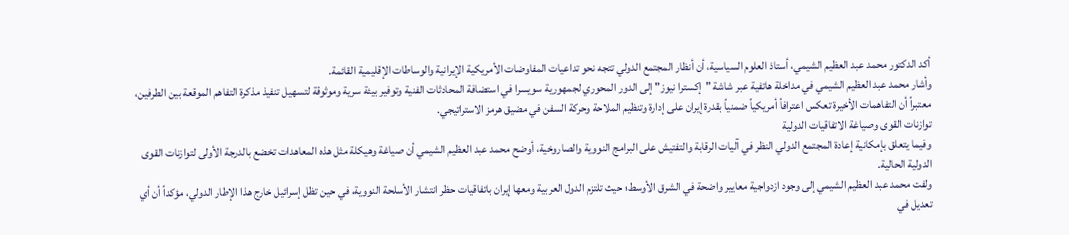أكد الدكتور محمد عبد العظيم الشيمي، أستاذ العلوم السياسية، أن أنظار المجتمع الدولي تتجه نحو تداعيات المفاوضات الأمريكية الإيرانية والوساطات الإقليمية القائمة.
وأشار محمد عبد العظيم الشيمي في مداخلة هاتفية عبر شاشة "إكسترا نيوز" إلى الدور المحوري لجمهورية سويسرا في استضافة المحادثات الفنية وتوفير بيئة سرية وموثوقة لتسهيل تنفيذ مذكرة التفاهم الموقعة بين الطرفين، معتبراً أن التفاهمات الأخيرة تعكس اعترافاً أمريكياً ضمنياً بقدرة إيران على إدارة وتنظيم الملاحة وحركة السفن في مضيق هرمز الاستراتيجي.
توازنات القوى وصياغة الاتفاقيات الدولية
وفيما يتعلق بإمكانية إعادة المجتمع الدولي النظر في آليات الرقابة والتفتيش على البرامج النووية والصاروخية، أوضح محمد عبد العظيم الشيمي أن صياغة وهيكلة مثل هذه المعاهدات تخضع بالدرجة الأولى لتوازنات القوى الدولية الحالية.
ولفت محمد عبد العظيم الشيمي إلى وجود ازدواجية معايير واضحة في الشرق الأوسط؛ حيث تلتزم الدول العربية ومعها إيران باتفاقيات حظر انتشار الأسلحة النووية، في حين تظل إسرائيل خارج هذا الإطار الدولي، مؤكداً أن أي تعديل في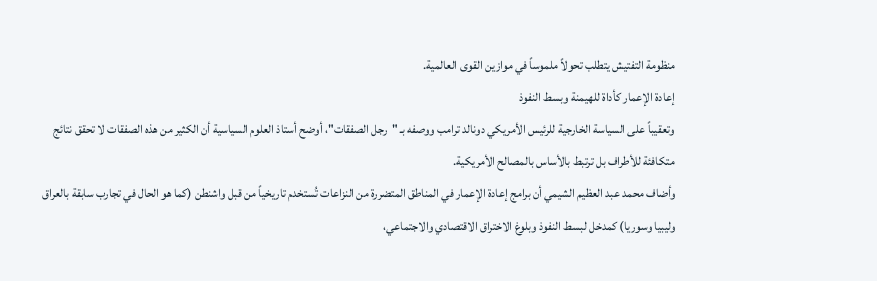منظومة التفتيش يتطلب تحولاً ملموساً في موازين القوى العالمية.
إعادة الإعمار كأداة للهيمنة وبسط النفوذ
وتعقيباً على السياسة الخارجية للرئيس الأمريكي دونالد ترامب ووصفه بـ "رجل الصفقات"، أوضح أستاذ العلوم السياسية أن الكثير من هذه الصفقات لا تحقق نتائج متكافئة للأطراف بل ترتبط بالأساس بالمصالح الأمريكية.
وأضاف محمد عبد العظيم الشيمي أن برامج إعادة الإعمار في المناطق المتضررة من النزاعات تُستخدم تاريخياً من قبل واشنطن (كما هو الحال في تجارب سابقة بالعراق وليبيا وسوريا) كمدخل لبسط النفوذ وبلوغ الاختراق الاقتصادي والاجتماعي،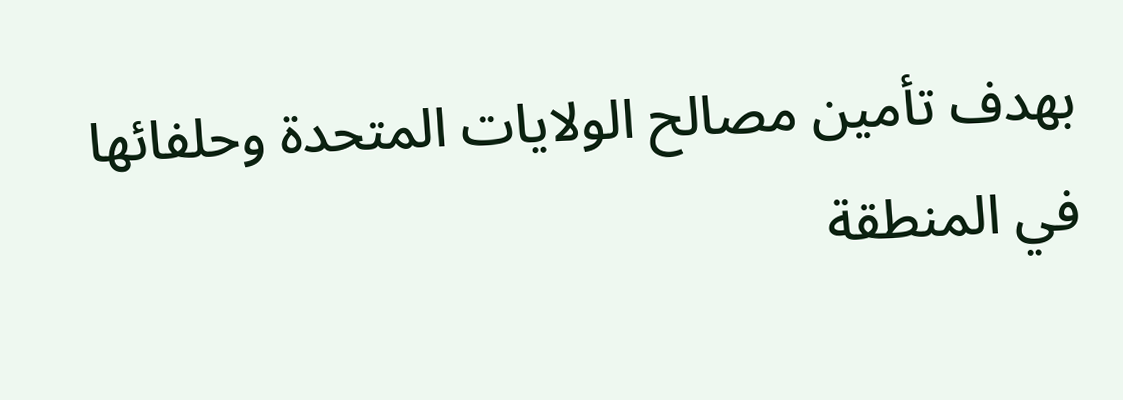بهدف تأمين مصالح الولايات المتحدة وحلفائها في المنطقة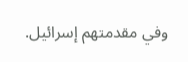وفي مقدمتهم إسرائيل.